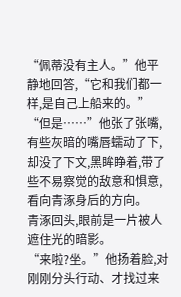“佩蒂没有主人。”他平静地回答,“它和我们都一样,是自己上船来的。”
“但是……”他张了张嘴,有些灰暗的嘴唇蠕动了下,却没了下文,黑眸睁着,带了些不易察觉的敌意和惧意,看向青涿身后的方向。
青涿回头,眼前是一片被人遮住光的暗影。
“来啦?坐。”他扬着脸,对刚刚分头行动、才找过来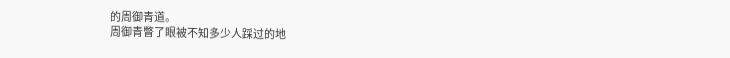的周御青道。
周御青瞥了眼被不知多少人踩过的地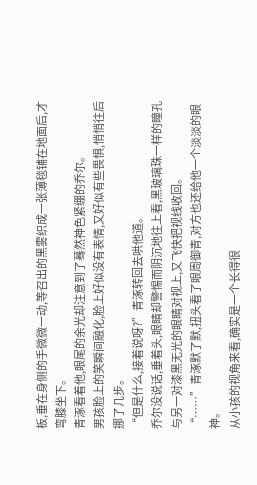板,垂在身侧的手微微一动,等召出的黑雾织成一张薄毯铺在地面后,才弯膝坐下。
青涿看着他,眼尾的余光却注意到了蓦然神色紧绷的乔尔。
男孩脸上的笑瞬间融化,脸上好似没有表情,又好似有些畏惧,悄悄往后挪了几步。
“但是什么,接着说呀?”青涿转回去哄他道。
乔尔没说话,垂着头,眼睛却警惕而阴沉地往上看,黑玻璃珠一样的瞳孔与另一对漆黑无光的眼睛对视上,又飞快把视线收回。
“……”青涿默了默,扭头看了眼周御青,对方也还给他一个淡淡的眼神。
从小孩的视角来看,确实是一个长得很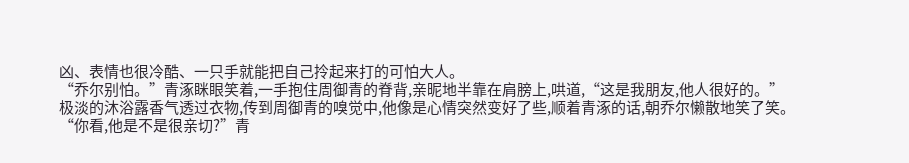凶、表情也很冷酷、一只手就能把自己拎起来打的可怕大人。
“乔尔别怕。”青涿眯眼笑着,一手抱住周御青的脊背,亲昵地半靠在肩膀上,哄道,“这是我朋友,他人很好的。”
极淡的沐浴露香气透过衣物,传到周御青的嗅觉中,他像是心情突然变好了些,顺着青涿的话,朝乔尔懒散地笑了笑。
“你看,他是不是很亲切?”青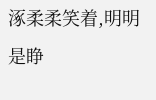涿柔柔笑着,明明是睁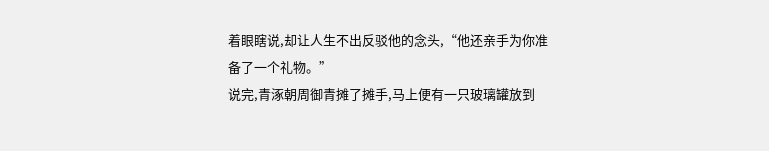着眼瞎说,却让人生不出反驳他的念头,“他还亲手为你准备了一个礼物。”
说完,青涿朝周御青摊了摊手,马上便有一只玻璃罐放到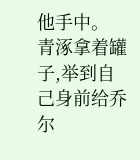他手中。
青涿拿着罐子,举到自己身前给乔尔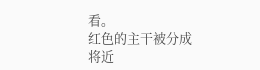看。
红色的主干被分成将近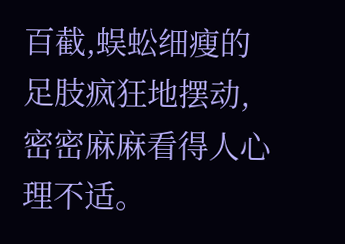百截,蜈蚣细瘦的足肢疯狂地摆动,密密麻麻看得人心理不适。